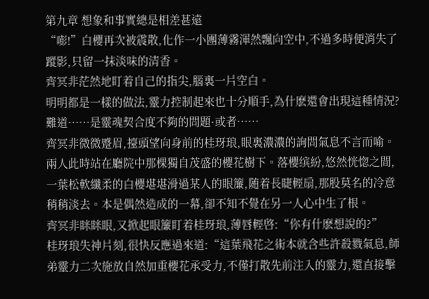第九章 想象和事實總是相差甚遠
“嘭!”白櫻再次被震散,化作一小團薄霧渾然飄向空中,不過多時便消失了蹤影,只留一抹淡味的清香。
齊冥非茫然地盯着自己的指尖,腦裏一片空白。
明明都是一樣的做法,靈力控制起來也十分順手,為什麽還會出現這種情況?難道……是靈魂契合度不夠的問題·或者……
齊冥非微微蹙眉,擡頭望向身前的桂玡琅,眼裏濃濃的詢問氣息不言而喻。
兩人此時站在廳院中那棵獨自茂盛的櫻花樹下。落櫻缤紛,悠然恍惚之間,一葉松軟纖柔的白櫻堪堪滑過某人的眼簾,随着長睫輕扇,那股莫名的冷意稍稍淡去。本是偶然造成的一幕,卻不知不覺在另一人心中生了根。
齊冥非眯眯眼,又掀起眼簾盯着桂玡琅,薄唇輕啓:“你有什麽想說的?”
桂玡琅失神片刻,很快反應過來道:“這葉飛花之術本就含些許殺戮氣息,師弟靈力二次施放自然加重櫻花承受力,不僅打散先前注入的靈力,還直接擊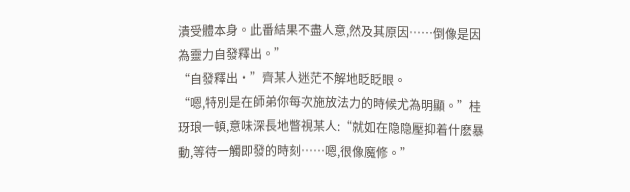潰受體本身。此番結果不盡人意,然及其原因……倒像是因為靈力自發釋出。”
“自發釋出·”齊某人迷茫不解地眨眨眼。
“嗯,特別是在師弟你每次施放法力的時候尤為明顯。”桂玡琅一頓,意味深長地瞥視某人:“就如在隐隐壓抑着什麽暴動,等待一觸即發的時刻……嗯,很像魔修。”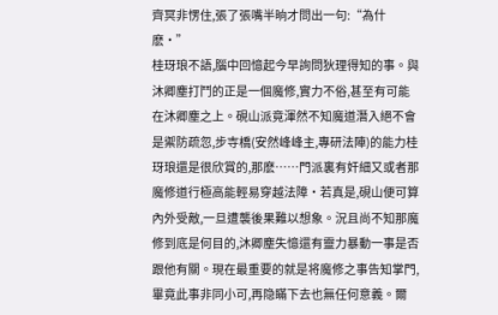齊冥非愣住,張了張嘴半晌才問出一句:“為什麽·”
桂玡琅不語,腦中回憶起今早詢問狄理得知的事。與沐卿塵打鬥的正是一個魔修,實力不俗,甚至有可能在沐卿塵之上。硯山派竟渾然不知魔道潛入絕不會是禦防疏忽,步寺橋(安然峰峰主,專研法陣)的能力桂玡琅還是很欣賞的,那麽……門派裏有奸細又或者那魔修道行極高能輕易穿越法障·若真是,硯山便可算內外受敵,一旦遭襲後果難以想象。況且尚不知那魔修到底是何目的,沐卿塵失憶還有靈力暴動一事是否跟他有關。現在最重要的就是将魔修之事告知掌門,畢竟此事非同小可,再隐瞞下去也無任何意義。爾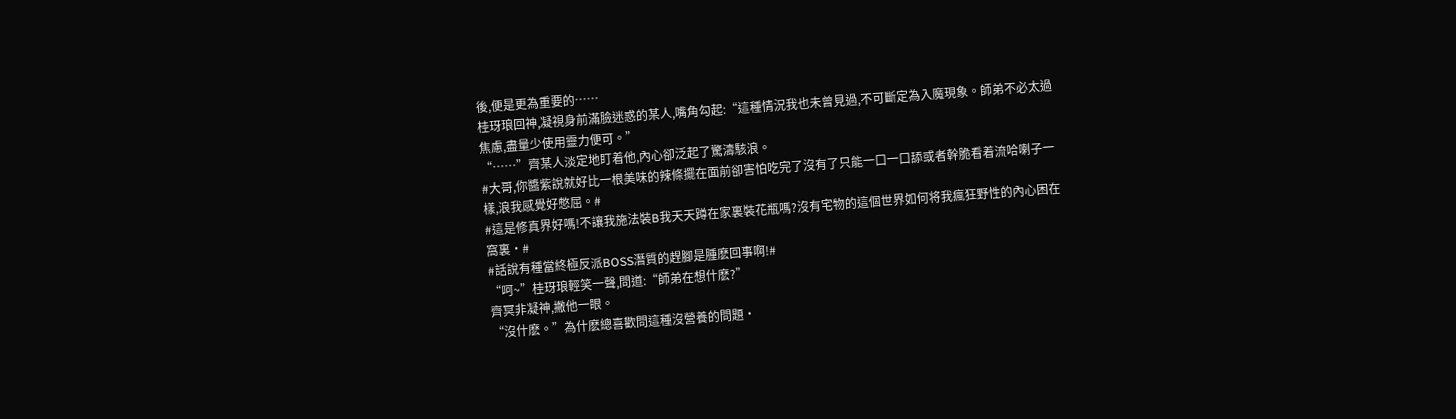後,便是更為重要的……
桂玡琅回神,凝視身前滿臉迷惑的某人,嘴角勾起:“這種情況我也未曾見過,不可斷定為入魔現象。師弟不必太過焦慮,盡量少使用靈力便可。”
“……”齊某人淡定地盯着他,內心卻泛起了驚濤駭浪。
#大哥,你醬紫說就好比一根美味的辣條擺在面前卻害怕吃完了沒有了只能一口一口舔或者幹脆看着流哈喇子一樣,浪我感覺好憋屈。#
#這是修真界好嗎!不讓我施法裝B我天天蹲在家裏裝花瓶嗎?沒有宅物的這個世界如何将我瘋狂野性的內心困在窩裏·#
#話說有種當終極反派BOSS潛質的趕腳是腫麽回事啊!#
“呵~”桂玡琅輕笑一聲,問道:“師弟在想什麽?”
齊冥非凝神,撇他一眼。
“沒什麽。”為什麽總喜歡問這種沒營養的問題·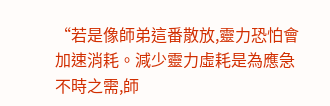“若是像師弟這番散放,靈力恐怕會加速消耗。減少靈力虛耗是為應急不時之需,師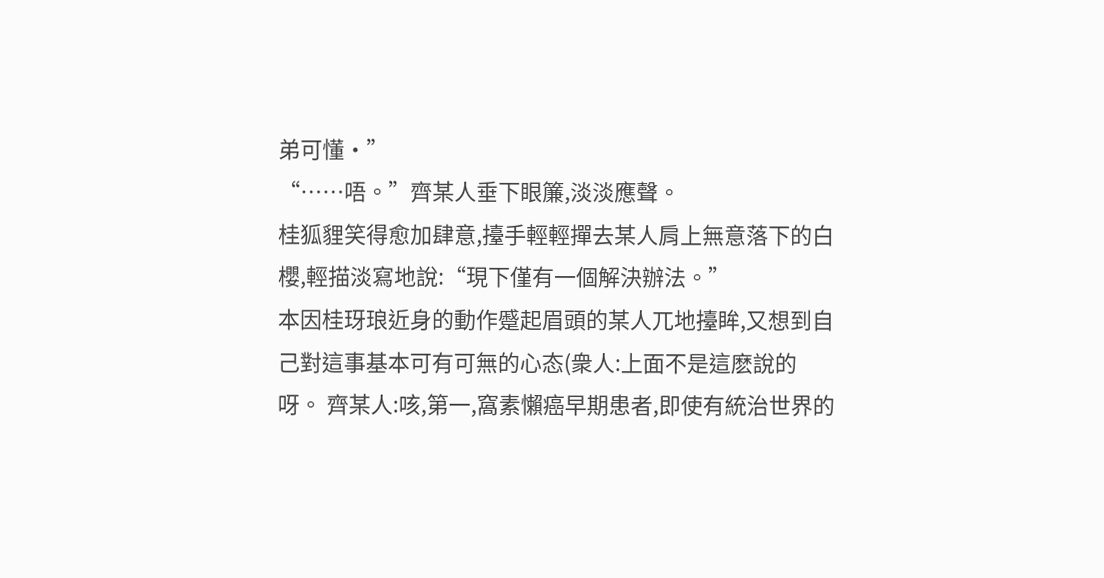弟可懂·”
“……唔。”齊某人垂下眼簾,淡淡應聲。
桂狐貍笑得愈加肆意,擡手輕輕撣去某人肩上無意落下的白櫻,輕描淡寫地說:“現下僅有一個解決辦法。”
本因桂玡琅近身的動作蹙起眉頭的某人兀地擡眸,又想到自己對這事基本可有可無的心态(衆人:上面不是這麽說的呀。 齊某人:咳,第一,窩素懶癌早期患者,即使有統治世界的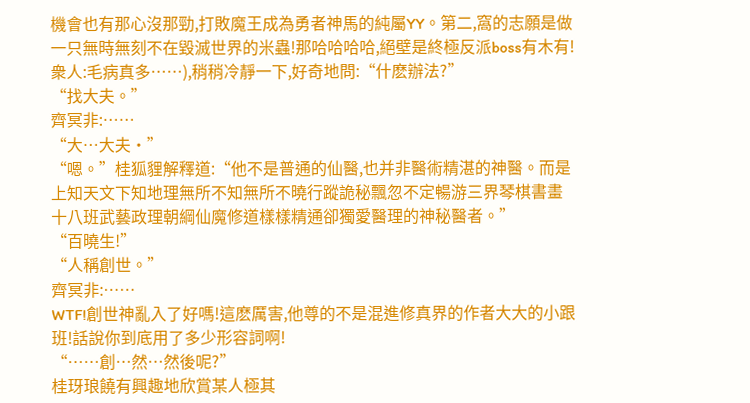機會也有那心沒那勁,打敗魔王成為勇者神馬的純屬YY。第二,窩的志願是做一只無時無刻不在毀滅世界的米蟲!那哈哈哈哈,絕壁是終極反派boss有木有! 衆人:毛病真多……),稍稍冷靜一下,好奇地問:“什麽辦法?”
“找大夫。”
齊冥非:……
“大…大夫·”
“嗯。”桂狐貍解釋道:“他不是普通的仙醫,也并非醫術精湛的神醫。而是上知天文下知地理無所不知無所不曉行蹤詭秘飄忽不定暢游三界琴棋書畫十八班武藝政理朝綱仙魔修道樣樣精通卻獨愛醫理的神秘醫者。”
“百曉生!”
“人稱創世。”
齊冥非:……
WTF!創世神亂入了好嗎!這麽厲害,他尊的不是混進修真界的作者大大的小跟班!話說你到底用了多少形容詞啊!
“……創…然…然後呢?”
桂玡琅饒有興趣地欣賞某人極其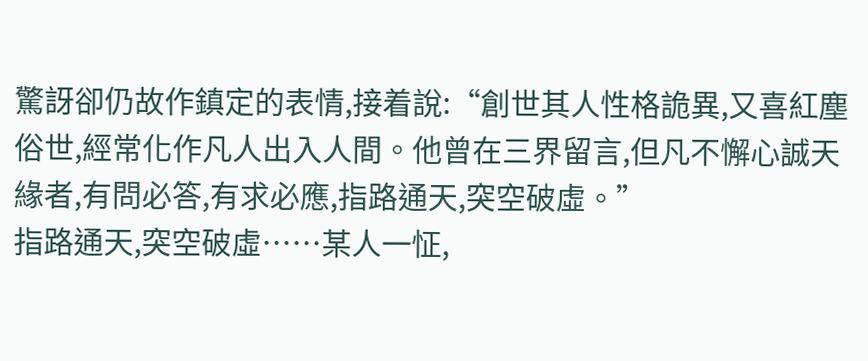驚訝卻仍故作鎮定的表情,接着說:“創世其人性格詭異,又喜紅塵俗世,經常化作凡人出入人間。他曾在三界留言,但凡不懈心誠天緣者,有問必答,有求必應,指路通天,突空破虛。”
指路通天,突空破虛……某人一怔,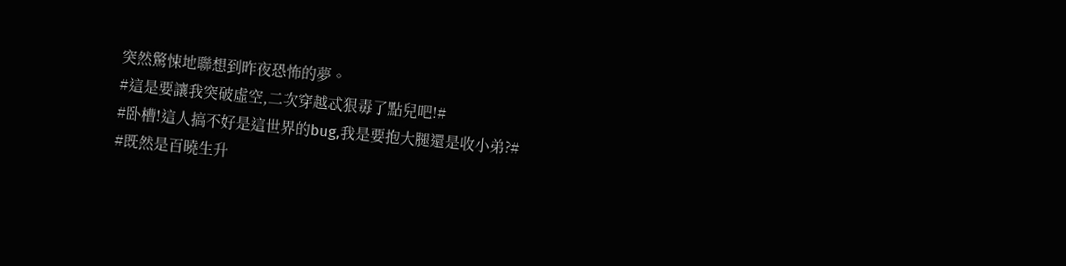突然驚悚地聯想到昨夜恐怖的夢。
#這是要讓我突破虛空,二次穿越忒狠毒了點兒吧!#
#卧槽!這人搞不好是這世界的bug,我是要抱大腿還是收小弟?#
#既然是百曉生升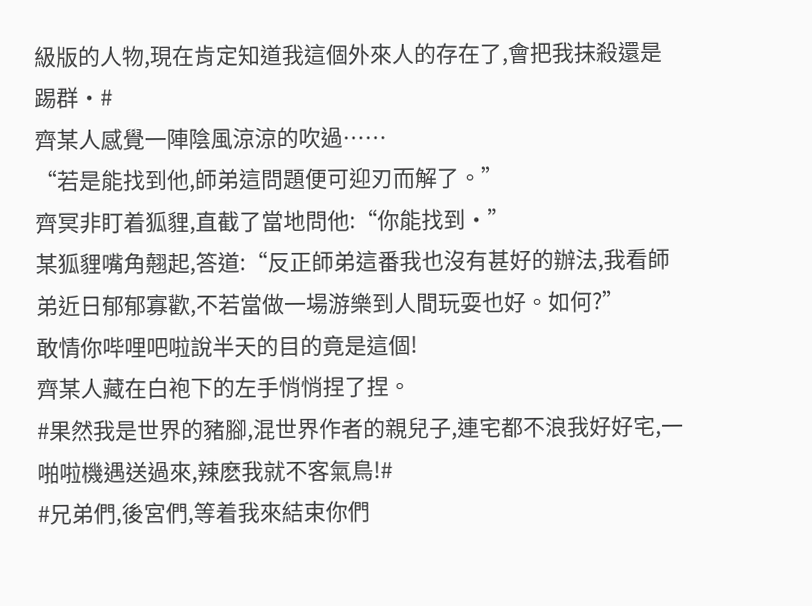級版的人物,現在肯定知道我這個外來人的存在了,會把我抹殺還是踢群·#
齊某人感覺一陣陰風涼涼的吹過……
“若是能找到他,師弟這問題便可迎刃而解了。”
齊冥非盯着狐貍,直截了當地問他:“你能找到·”
某狐貍嘴角翹起,答道:“反正師弟這番我也沒有甚好的辦法,我看師弟近日郁郁寡歡,不若當做一場游樂到人間玩耍也好。如何?”
敢情你哔哩吧啦說半天的目的竟是這個!
齊某人藏在白袍下的左手悄悄捏了捏。
#果然我是世界的豬腳,混世界作者的親兒子,連宅都不浪我好好宅,一啪啦機遇送過來,辣麽我就不客氣鳥!#
#兄弟們,後宮們,等着我來結束你們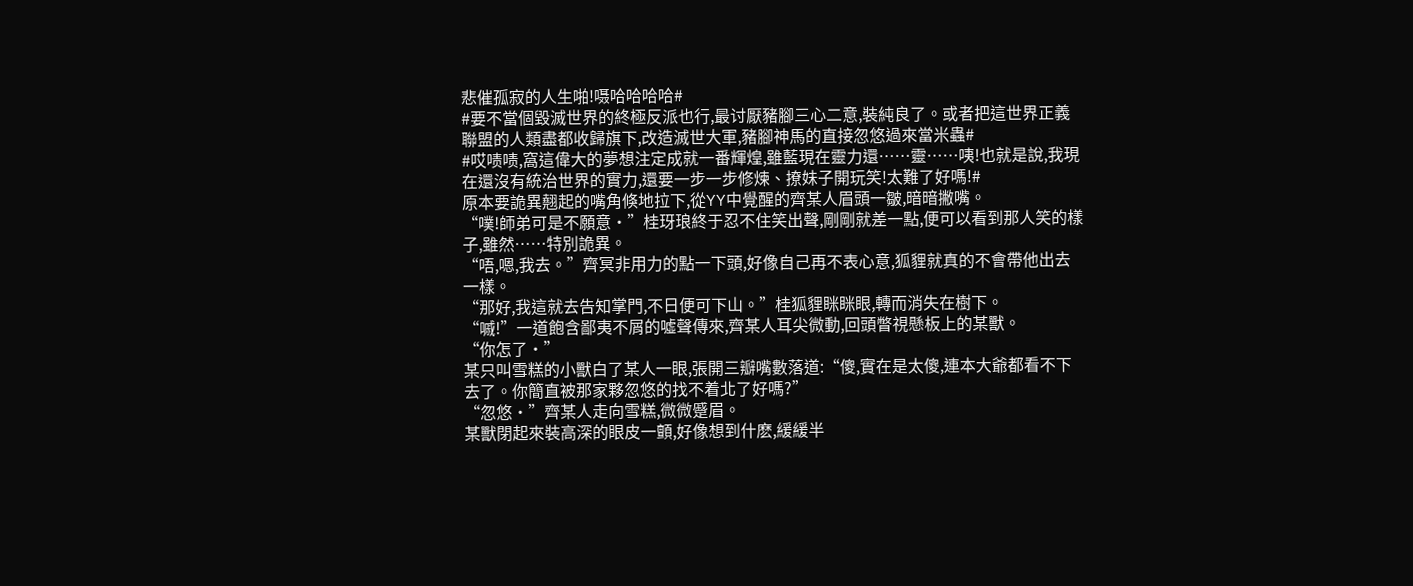悲催孤寂的人生啪!嗫哈哈哈哈#
#要不當個毀滅世界的終極反派也行,最讨厭豬腳三心二意,裝純良了。或者把這世界正義聯盟的人類盡都收歸旗下,改造滅世大軍,豬腳神馬的直接忽悠過來當米蟲#
#哎啧啧,窩這偉大的夢想注定成就一番輝煌,雖藍現在靈力還……靈……咦!也就是說,我現在還沒有統治世界的實力,還要一步一步修煉、撩妹子開玩笑!太難了好嗎!#
原本要詭異翹起的嘴角倏地拉下,從YY中覺醒的齊某人眉頭一皺,暗暗撇嘴。
“噗!師弟可是不願意·”桂玡琅終于忍不住笑出聲,剛剛就差一點,便可以看到那人笑的樣子,雖然……特別詭異。
“唔,嗯,我去。”齊冥非用力的點一下頭,好像自己再不表心意,狐貍就真的不會帶他出去一樣。
“那好,我這就去告知掌門,不日便可下山。”桂狐貍眯眯眼,轉而消失在樹下。
“嘁!”一道飽含鄙夷不屑的噓聲傳來,齊某人耳尖微動,回頭瞥視懸板上的某獸。
“你怎了·”
某只叫雪糕的小獸白了某人一眼,張開三瓣嘴數落道:“傻,實在是太傻,連本大爺都看不下去了。你簡直被那家夥忽悠的找不着北了好嗎?”
“忽悠·”齊某人走向雪糕,微微蹙眉。
某獸閉起來裝高深的眼皮一顫,好像想到什麽,緩緩半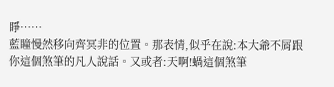睜……
藍瞳慢然移向齊冥非的位置。那表情,似乎在說:本大爺不屑跟你這個煞筆的凡人說話。又或者:天啊!蝸這個煞筆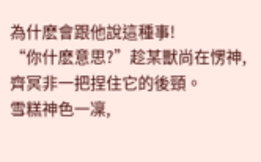為什麽會跟他說這種事!
“你什麽意思?”趁某獸尚在愣神,齊冥非一把捏住它的後頸。
雪糕神色一凜,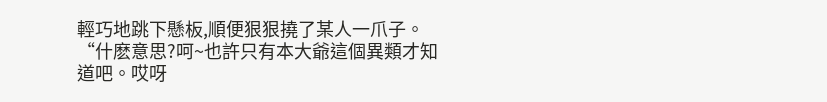輕巧地跳下懸板,順便狠狠撓了某人一爪子。
“什麽意思?呵~也許只有本大爺這個異類才知道吧。哎呀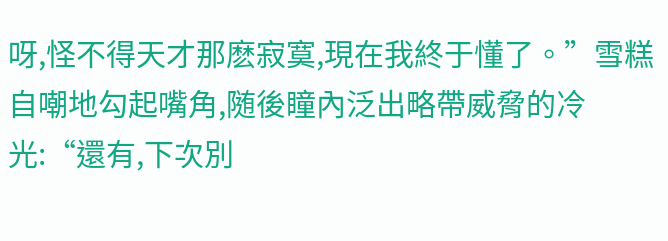呀,怪不得天才那麽寂寞,現在我終于懂了。”雪糕自嘲地勾起嘴角,随後瞳內泛出略帶威脅的冷光:“還有,下次別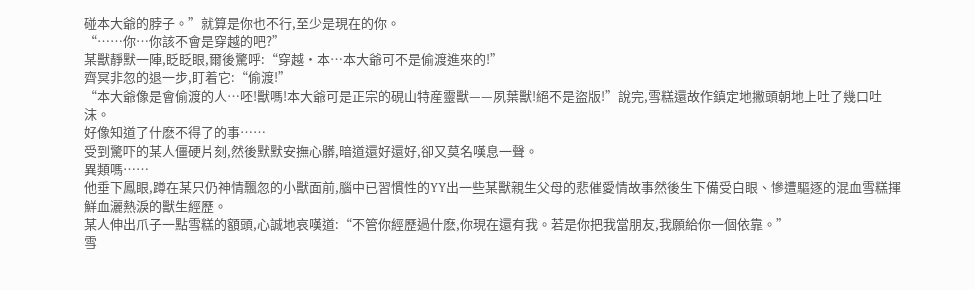碰本大爺的脖子。”就算是你也不行,至少是現在的你。
“……你…你該不會是穿越的吧?”
某獸靜默一陣,眨眨眼,爾後驚呼:“穿越·本…本大爺可不是偷渡進來的!”
齊冥非忽的退一步,盯着它:“偷渡!”
“本大爺像是會偷渡的人…呸!獸嗎!本大爺可是正宗的硯山特産靈獸——夙葉獸!絕不是盜版!”說完,雪糕還故作鎮定地撇頭朝地上吐了幾口吐沫。
好像知道了什麽不得了的事……
受到驚吓的某人僵硬片刻,然後默默安撫心髒,暗道還好還好,卻又莫名嘆息一聲。
異類嗎……
他垂下鳳眼,蹲在某只仍神情飄忽的小獸面前,腦中已習慣性的YY出一些某獸親生父母的悲催愛情故事然後生下備受白眼、慘遭驅逐的混血雪糕揮鮮血灑熱淚的獸生經歷。
某人伸出爪子一點雪糕的額頭,心誠地哀嘆道:“不管你經歷過什麽,你現在還有我。若是你把我當朋友,我願給你一個依靠。”
雪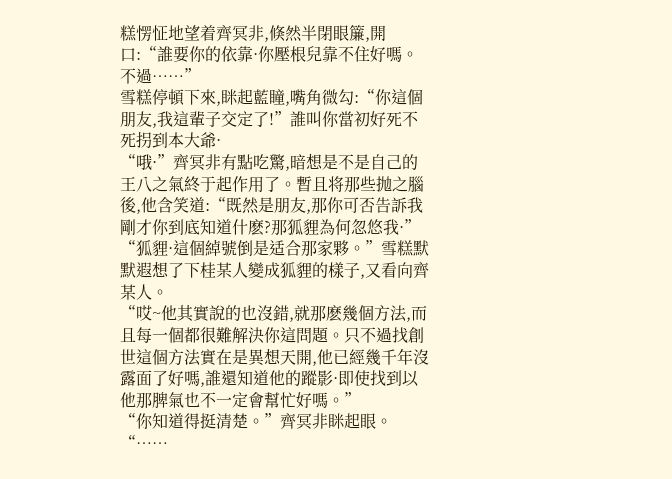糕愣怔地望着齊冥非,倏然半閉眼簾,開口:“誰要你的依靠·你壓根兒靠不住好嗎。不過……”
雪糕停頓下來,眯起藍瞳,嘴角微勾:“你這個朋友,我這輩子交定了!”誰叫你當初好死不死拐到本大爺·
“哦·”齊冥非有點吃驚,暗想是不是自己的王八之氣終于起作用了。暫且将那些抛之腦後,他含笑道:“既然是朋友,那你可否告訴我剛才你到底知道什麽?那狐貍為何忽悠我·”
“狐貍·這個綽號倒是适合那家夥。”雪糕默默遐想了下桂某人變成狐貍的樣子,又看向齊某人。
“哎~他其實說的也沒錯,就那麽幾個方法,而且每一個都很難解決你這問題。只不過找創世這個方法實在是異想天開,他已經幾千年沒露面了好嗎,誰還知道他的蹤影·即使找到以他那脾氣也不一定會幫忙好嗎。”
“你知道得挺清楚。”齊冥非眯起眼。
“……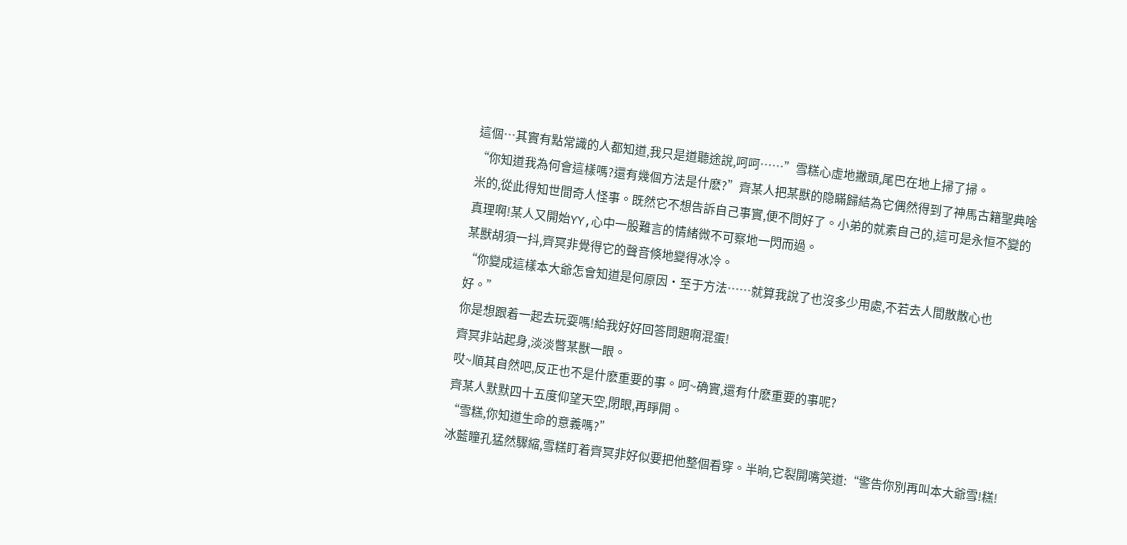這個…其實有點常識的人都知道,我只是道聽途說,呵呵……”雪糕心虛地撇頭,尾巴在地上掃了掃。
“你知道我為何會這樣嗎?還有幾個方法是什麽?”齊某人把某獸的隐瞞歸結為它偶然得到了神馬古籍聖典啥米的,從此得知世間奇人怪事。既然它不想告訴自己事實,便不問好了。小弟的就素自己的,這可是永恒不變的真理啊!某人又開始YY,心中一股難言的情緒微不可察地一閃而過。
某獸胡須一抖,齊冥非覺得它的聲音倏地變得冰冷。
“你變成這樣本大爺怎會知道是何原因·至于方法……就算我說了也沒多少用處,不若去人間散散心也好。”
你是想跟着一起去玩耍嗎!給我好好回答問題啊混蛋!
齊冥非站起身,淡淡瞥某獸一眼。
哎~順其自然吧,反正也不是什麽重要的事。呵~确實,還有什麽重要的事呢?
齊某人默默四十五度仰望天空,閉眼,再睜開。
“雪糕,你知道生命的意義嗎?”
冰藍瞳孔猛然驟縮,雪糕盯着齊冥非好似要把他整個看穿。半晌,它裂開嘴笑道:“警告你別再叫本大爺雪!糕!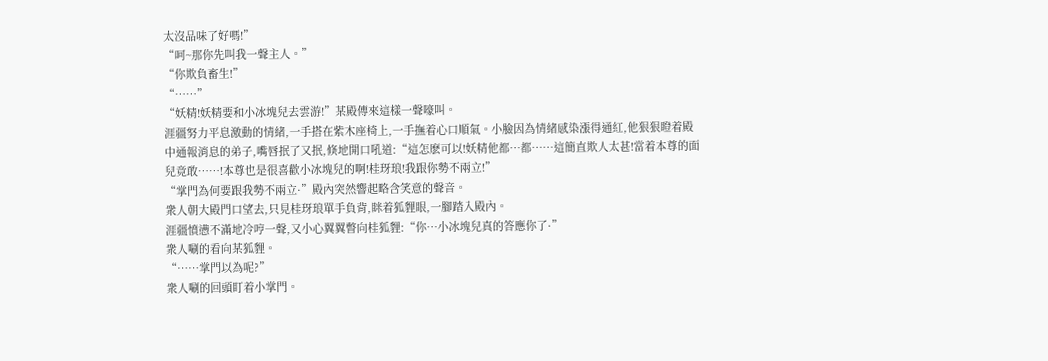太沒品味了好嗎!”
“呵~那你先叫我一聲主人。”
“你欺負畜生!”
“……”
“妖精!妖精要和小冰塊兒去雲游!”某殿傳來這樣一聲嚎叫。
涯疆努力平息激動的情緒,一手搭在紫木座椅上,一手撫着心口順氣。小臉因為情緒感染漲得通紅,他狠狠瞪着殿中通報消息的弟子,嘴唇抿了又抿,倏地開口吼道:“這怎麽可以!妖精他都…都……這簡直欺人太甚!當着本尊的面兒竟敢……!本尊也是很喜歡小冰塊兒的啊!桂玡琅!我跟你勢不兩立!”
“掌門為何要跟我勢不兩立·”殿內突然響起略含笑意的聲音。
衆人朝大殿門口望去,只見桂玡琅單手負背,眯着狐貍眼,一腳踏入殿內。
涯疆憤懑不滿地冷哼一聲,又小心翼翼瞥向桂狐貍:“你…小冰塊兒真的答應你了·”
衆人唰的看向某狐貍。
“……掌門以為呢?”
衆人唰的回頭盯着小掌門。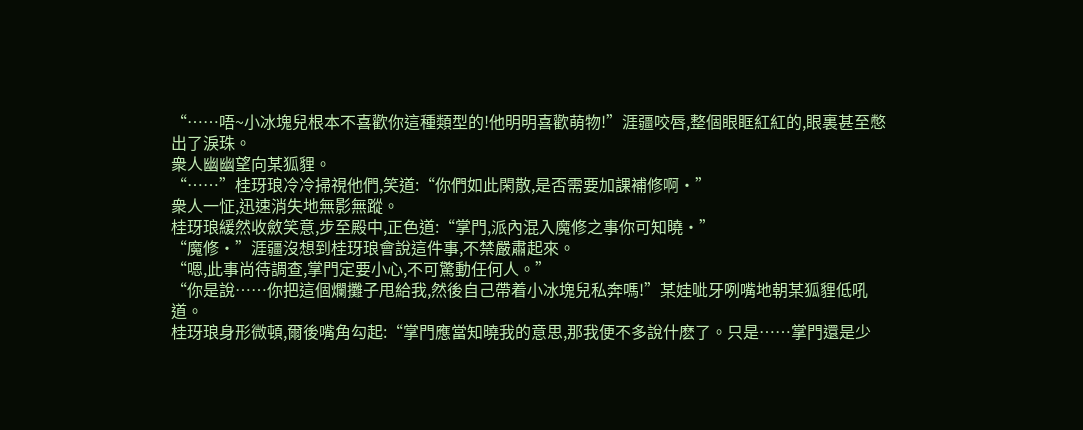“……唔~小冰塊兒根本不喜歡你這種類型的!他明明喜歡萌物!”涯疆咬唇,整個眼眶紅紅的,眼裏甚至憋出了淚珠。
衆人幽幽望向某狐貍。
“……”桂玡琅冷冷掃視他們,笑道:“你們如此閑散,是否需要加課補修啊·”
衆人一怔,迅速消失地無影無蹤。
桂玡琅緩然收斂笑意,步至殿中,正色道:“掌門,派內混入魔修之事你可知曉·”
“魔修·”涯疆沒想到桂玡琅會說這件事,不禁嚴肅起來。
“嗯,此事尚待調查,掌門定要小心,不可驚動任何人。”
“你是說……你把這個爛攤子甩給我,然後自己帶着小冰塊兒私奔嗎!”某娃呲牙咧嘴地朝某狐貍低吼道。
桂玡琅身形微頓,爾後嘴角勾起:“掌門應當知曉我的意思,那我便不多說什麽了。只是……掌門還是少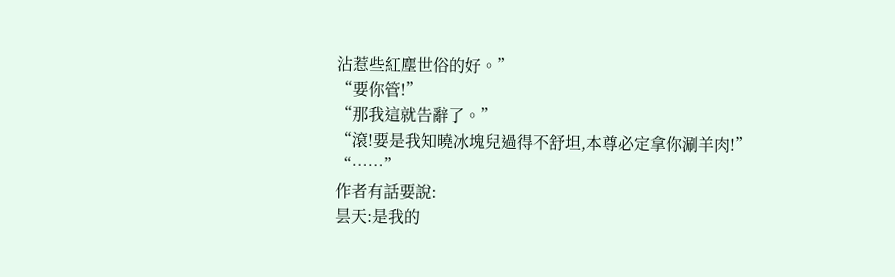沾惹些紅塵世俗的好。”
“要你管!”
“那我這就告辭了。”
“滾!要是我知曉冰塊兒過得不舒坦,本尊必定拿你涮羊肉!”
“……”
作者有話要說:
昙天:是我的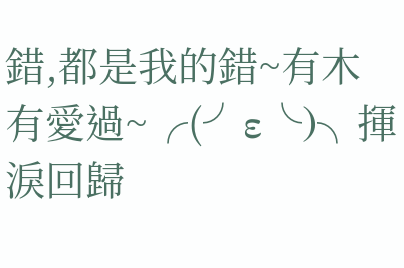錯,都是我的錯~有木有愛過~╭(╯ε╰)╮揮淚回歸